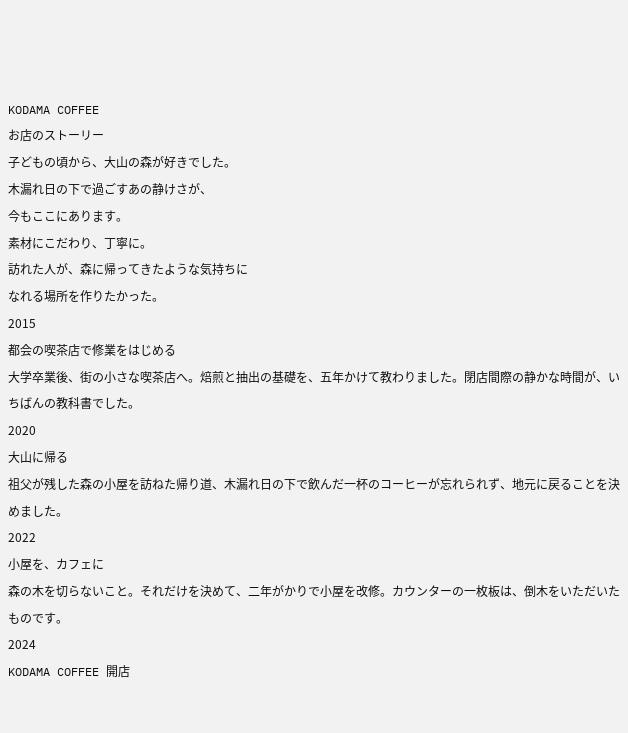KODAMA COFFEE
お店のストーリー
子どもの頃から、大山の森が好きでした。
木漏れ日の下で過ごすあの静けさが、
今もここにあります。
素材にこだわり、丁寧に。
訪れた人が、森に帰ってきたような気持ちに
なれる場所を作りたかった。
2015
都会の喫茶店で修業をはじめる
大学卒業後、街の小さな喫茶店へ。焙煎と抽出の基礎を、五年かけて教わりました。閉店間際の静かな時間が、いちばんの教科書でした。
2020
大山に帰る
祖父が残した森の小屋を訪ねた帰り道、木漏れ日の下で飲んだ一杯のコーヒーが忘れられず、地元に戻ることを決めました。
2022
小屋を、カフェに
森の木を切らないこと。それだけを決めて、二年がかりで小屋を改修。カウンターの一枚板は、倒木をいただいたものです。
2024
KODAMA COFFEE 開店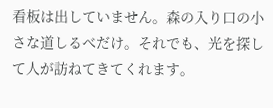看板は出していません。森の入り口の小さな道しるべだけ。それでも、光を探して人が訪ねてきてくれます。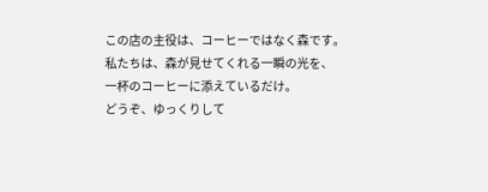この店の主役は、コーヒーではなく森です。
私たちは、森が見せてくれる一瞬の光を、
一杯のコーヒーに添えているだけ。
どうぞ、ゆっくりして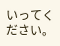いってください。